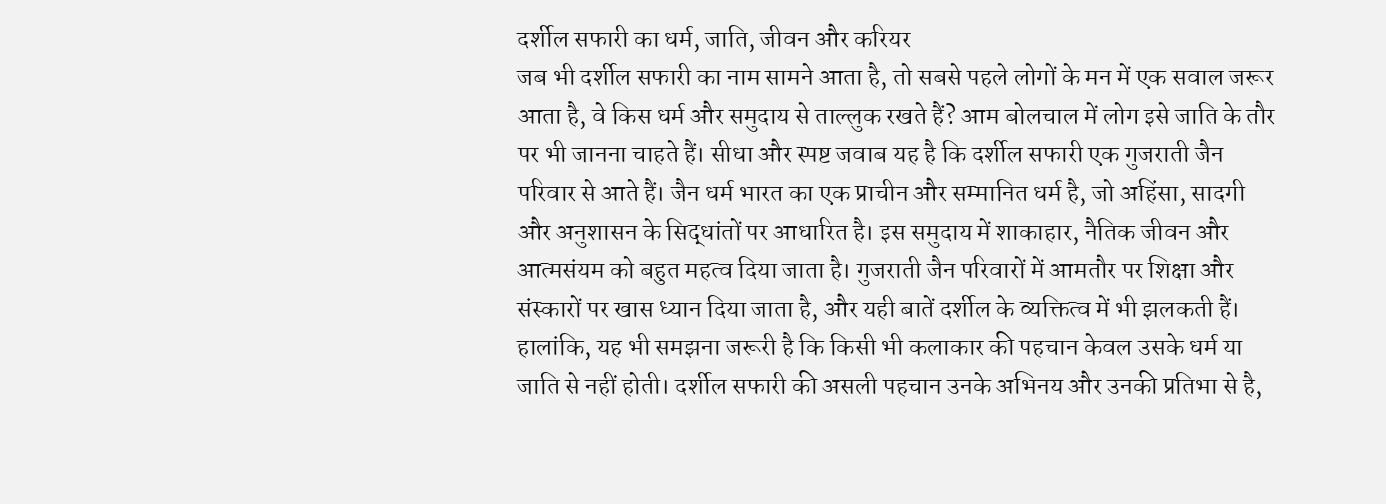दर्शील सफारी का धर्म, जाति, जीवन और करियर
जब भी दर्शील सफारी का नाम सामने आता है, तो सबसे पहले लोगों के मन में एक सवाल जरूर आता है, वे किस धर्म और समुदाय से ताल्लुक रखते हैं? आम बोलचाल में लोग इसे जाति के तौर पर भी जानना चाहते हैं। सीधा और स्पष्ट जवाब यह है कि दर्शील सफारी एक गुजराती जैन परिवार से आते हैं। जैन धर्म भारत का एक प्राचीन और सम्मानित धर्म है, जो अहिंसा, सादगी और अनुशासन के सिद्धांतों पर आधारित है। इस समुदाय में शाकाहार, नैतिक जीवन और आत्मसंयम को बहुत महत्व दिया जाता है। गुजराती जैन परिवारों में आमतौर पर शिक्षा और संस्कारों पर खास ध्यान दिया जाता है, और यही बातें दर्शील के व्यक्तित्व में भी झलकती हैं।
हालांकि, यह भी समझना जरूरी है कि किसी भी कलाकार की पहचान केवल उसके धर्म या जाति से नहीं होती। दर्शील सफारी की असली पहचान उनके अभिनय और उनकी प्रतिभा से है,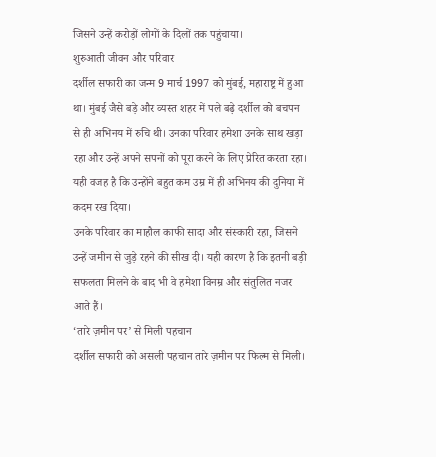जिसने उन्हें करोड़ों लोगों के दिलों तक पहुंचाया।
शुरुआती जीवन और परिवार
दर्शील सफारी का जन्म 9 मार्च 1997 को मुंबई, महाराष्ट्र में हुआ था। मुंबई जैसे बड़े और व्यस्त शहर में पले बढ़े दर्शील को बचपन से ही अभिनय में रुचि थी। उनका परिवार हमेशा उनके साथ खड़ा रहा और उन्हें अपने सपनों को पूरा करने के लिए प्रेरित करता रहा। यही वजह है कि उन्होंने बहुत कम उम्र में ही अभिनय की दुनिया में कदम रख दिया।
उनके परिवार का माहौल काफी सादा और संस्कारी रहा, जिसने उन्हें जमीन से जुड़े रहने की सीख दी। यही कारण है कि इतनी बड़ी सफलता मिलने के बाद भी वे हमेशा विनम्र और संतुलित नजर आते हैं।
‘तारे ज़मीन पर’ से मिली पहचान
दर्शील सफारी को असली पहचान तारे ज़मीन पर फिल्म से मिली।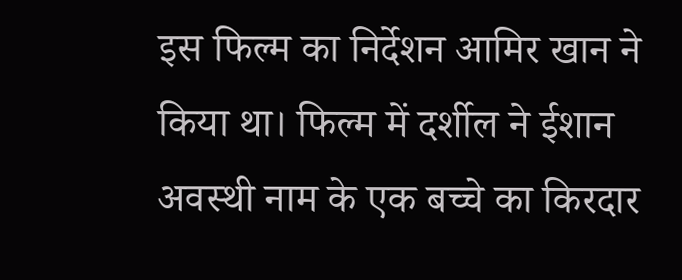इस फिल्म का निर्देशन आमिर खान ने किया था। फिल्म में दर्शील ने ईशान अवस्थी नाम के एक बच्चे का किरदार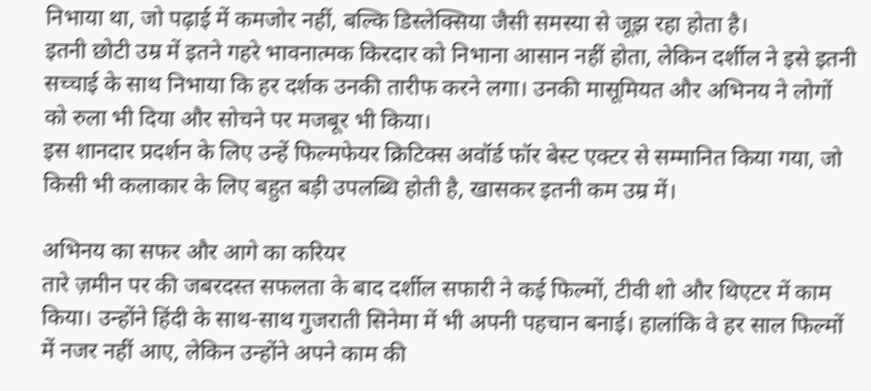निभाया था, जो पढ़ाई में कमजोर नहीं, बल्कि डिस्लेक्सिया जैसी समस्या से जूझ रहा होता है।
इतनी छोटी उम्र में इतने गहरे भावनात्मक किरदार को निभाना आसान नहीं होता, लेकिन दर्शील ने इसे इतनी सच्चाई के साथ निभाया कि हर दर्शक उनकी तारीफ करने लगा। उनकी मासूमियत और अभिनय ने लोगों को रुला भी दिया और सोचने पर मजबूर भी किया।
इस शानदार प्रदर्शन के लिए उन्हें फिल्मफेयर क्रिटिक्स अवॉर्ड फॉर बेस्ट एक्टर से सम्मानित किया गया, जो किसी भी कलाकार के लिए बहुत बड़ी उपलब्धि होती है, खासकर इतनी कम उम्र में।

अभिनय का सफर और आगे का करियर
तारे ज़मीन पर की जबरदस्त सफलता के बाद दर्शील सफारी ने कई फिल्मों, टीवी शो और थिएटर में काम किया। उन्होंने हिंदी के साथ-साथ गुजराती सिनेमा में भी अपनी पहचान बनाई। हालांकि वे हर साल फिल्मों में नजर नहीं आए, लेकिन उन्होंने अपने काम की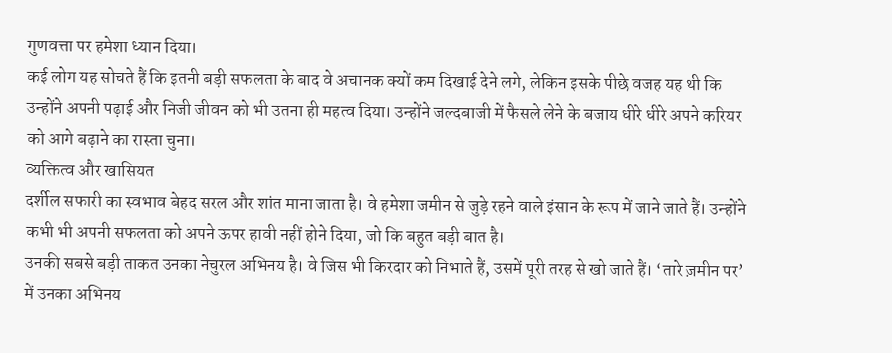गुणवत्ता पर हमेशा ध्यान दिया।
कई लोग यह सोचते हैं कि इतनी बड़ी सफलता के बाद वे अचानक क्यों कम दिखाई देने लगे, लेकिन इसके पीछे वजह यह थी कि उन्होंने अपनी पढ़ाई और निजी जीवन को भी उतना ही महत्व दिया। उन्होंने जल्दबाजी में फैसले लेने के बजाय धीरे धीरे अपने करियर को आगे बढ़ाने का रास्ता चुना।
व्यक्तित्व और खासियत
दर्शील सफारी का स्वभाव बेहद सरल और शांत माना जाता है। वे हमेशा जमीन से जुड़े रहने वाले इंसान के रूप में जाने जाते हैं। उन्होंने कभी भी अपनी सफलता को अपने ऊपर हावी नहीं होने दिया, जो कि बहुत बड़ी बात है।
उनकी सबसे बड़ी ताकत उनका नेचुरल अभिनय है। वे जिस भी किरदार को निभाते हैं, उसमें पूरी तरह से खो जाते हैं। ‘तारे ज़मीन पर’ में उनका अभिनय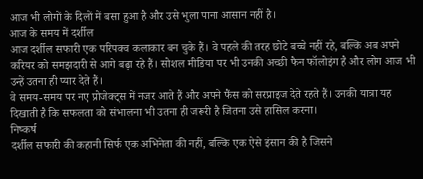आज भी लोगों के दिलों में बसा हुआ है और उसे भुला पाना आसान नहीं है।
आज के समय में दर्शील
आज दर्शील सफारी एक परिपक्व कलाकार बन चुके हैं। वे पहले की तरह छोटे बच्चे नहीं रहे, बल्कि अब अपने करियर को समझदारी से आगे बढ़ा रहे हैं। सोशल मीडिया पर भी उनकी अच्छी फैन फॉलोइंग है और लोग आज भी उन्हें उतना ही प्यार देते हैं।
वे समय-समय पर नए प्रोजेक्ट्स में नजर आते हैं और अपने फैंस को सरप्राइज देते रहते हैं। उनकी यात्रा यह दिखाती है कि सफलता को संभालना भी उतना ही जरूरी है जितना उसे हासिल करना।
निष्कर्ष
दर्शील सफारी की कहानी सिर्फ एक अभिनेता की नहीं, बल्कि एक ऐसे इंसान की है जिसने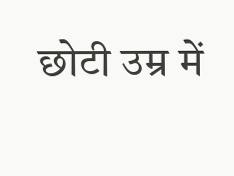छोटी उम्र में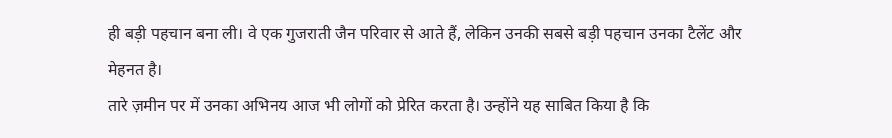ही बड़ी पहचान बना ली। वे एक गुजराती जैन परिवार से आते हैं, लेकिन उनकी सबसे बड़ी पहचान उनका टैलेंट और मेहनत है।
तारे ज़मीन पर में उनका अभिनय आज भी लोगों को प्रेरित करता है। उन्होंने यह साबित किया है कि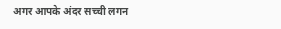अगर आपके अंदर सच्ची लगन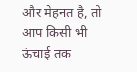और मेहनत है, तो आप किसी भी ऊंचाई तक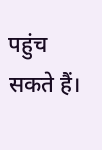पहुंच सकते हैं।